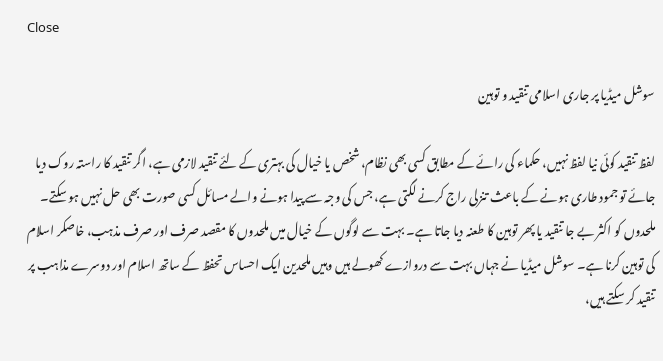Close

سوشل میڈیا پر جاری اسلامی تنقید و توہین

لفظ تنقید کوئی نیا لفظ نہیں، حکماء کی رائے کے مطابق کسی بھی نظام، شخص یا خیال کی بہتری کے لئے تنقید لازمی ہے، اگر تنقید کا راستہ روک دیا جائے تو جمود طاری ہونے کے باعث تنزلی راج کرنے لگتی ہے، جس کی وجہ سے پیدا ہونے والے مسائل کسی صورت بھی حل نہیں ہو سکتے۔
ملحدوں کو اکثر بے جا تنقید یا پھر توہین کا طعنہ دیا جاتا ہے۔ بہت سے لوگوں کے خیال میں ملحدوں کا مقصد صرف اور صرف مذہب، خاصکر اسلام کی توہین کرنا ہے۔ سوشل میڈیا نے جہاں بہت سے دروازے کھولے ہیں وہیں ملحدین ایک احساس تحفظ کے ساتھ اسلام اور دوسرے مذاہب پر تنقید کر سکتے ہیں،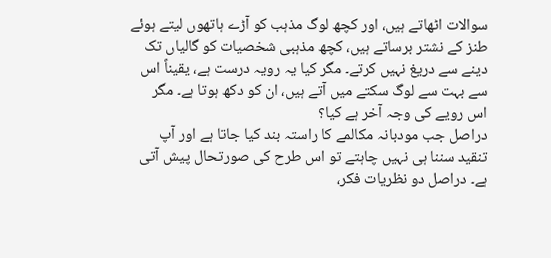سوالات اٹھاتے ہیں، اور کچھ لوگ مذہب کو آڑے ہاتھوں لیتے ہوئے طنز کے نشتر برساتے ہیں، کچھ مذہبی شخصیات کو گالیاں تک دینے سے دریغ نہیں کرتے۔ مگر کیا یہ رویہ درست ہے، یقیناً اس سے بہت سے لوگ سکتے میں آتے ہیں، ان کو دکھ ہوتا ہے۔ مگر اس رویے کی وجہ آخر ہے کیا؟
دراصل جب مودبانہ مکالمے کا راستہ بند کیا جاتا ہے اور آپ تنقید سننا ہی نہیں چاہتے تو اس طرح کی صورتحال پیش آتی ہے۔ دراصل دو نظریات فکر،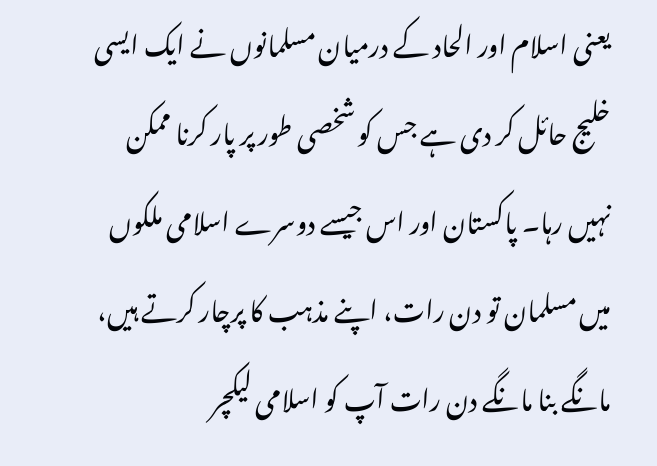یعنی اسلام اور الحاد کے درمیان مسلمانوں نے ایک ایسی خلیج حائل کر دی ہے جس کو شخصی طور پر پار کرنا ممکن نہیں رہا۔ پاکستان اور اس جیسے دوسرے اسلامی ملکوں میں مسلمان تو دن رات، اپنے مذہب کا پرچار کرتے ہیں، مانگے بنا مانگے دن رات آپ کو اسلامی لیکچر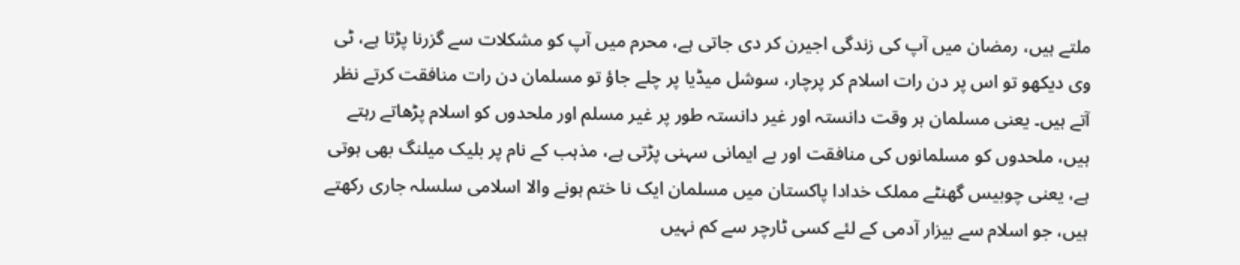ملتے ہیں، رمضان میں آپ کی زندگی اجیرن کر دی جاتی ہے، محرم میں آپ کو مشکلات سے گزرنا پڑتا ہے، ٹی وی دیکھو تو اس پر دن رات اسلام کر پرچار، سوشل میڈیا پر چلے جاؤ تو مسلمان دن رات منافقت کرتے نظر آتے ہیں۔ یعنی مسلمان ہر وقت دانستہ اور غیر دانستہ طور پر غیر مسلم اور ملحدوں کو اسلام پڑھاتے رہتے ہیں، ملحدوں کو مسلمانوں کی منافقت اور بے ایمانی سہنی پڑتی ہے، مذہب کے نام پر بلیک میلنگ بھی ہوتی ہے، یعنی چوبیس گھنٹے مملک خدادا پاکستان میں مسلمان ایک نا ختم ہونے والا اسلامی سلسلہ جاری رکھتے ہیں، جو اسلام سے بیزار آدمی کے لئے کسی ٹارچر سے کم نہیں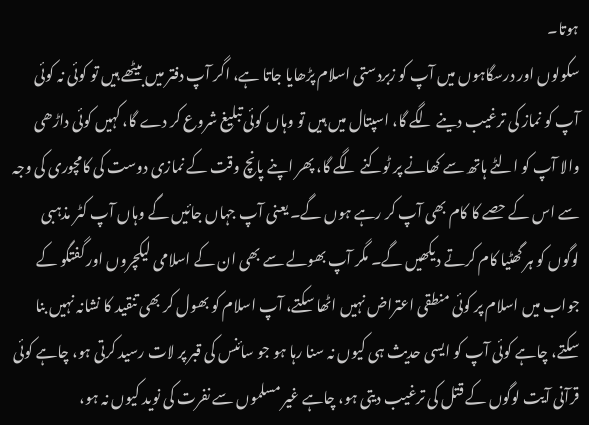ہوتا۔
سکولوں اور درسگاہوں میں آپ کو زبردستی اسلام پڑھایا جاتا ہے، اگر آپ دفتر میں بیٹھے ہیں تو کوئی نہ کوئی آپ کو نماز کی ترغیب دینے لگے گا، اسپتال میں ہیں تو وہاں کوئی تبلیغ شروع کر دے گا، کہیں کوئی داڑھی والا آپ کو الٹے ہاتھ سے کھانے پر ٹوکنے لگے گا، پھر اپنے پانچ وقت کے نمازی دوست کی کامچوری کی وجہ سے اس کے حصے کا کام بھی آپ کر رہے ہوں گے۔ یعنی آپ جہاں جائیں گے وہاں آپ کٹر مذہبی لوگوں کو ہر گھٹیا کام کرتے دیکھیں گے۔ مگر آپ بھولے سے بھی ان کے اسلامی لیکچروں اور گفتگو کے جواب میں اسلام پر کوئی منطقی اعتراض نہیں اٹھا سکتے، آپ اسلام کو بھول کر بھی تنقید کا نشانہ نہیں بنا سکتے، چاہے کوئی آپ کو ایسی حدیث ہی کیوں نہ سنا رہا ہو جو سائنس کی قبر پر لات رسید کرتی ہو، چاہے کوئی قرآنی آیت لوگوں کے قتل کی ترغیب دیتی ہو، چاہے غیر مسلموں سے نفرت کی نوید کیوں نہ ہو،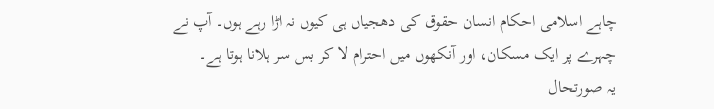چاہے اسلامی احکام انسان حقوق کی دھجیاں ہی کیوں نہ اڑا رہے ہوں۔ آپ نے چہرے پر ایک مسکان، اور آنکھوں میں احترام لا کر بس سر ہلانا ہوتا ہے۔
یہ صورتحال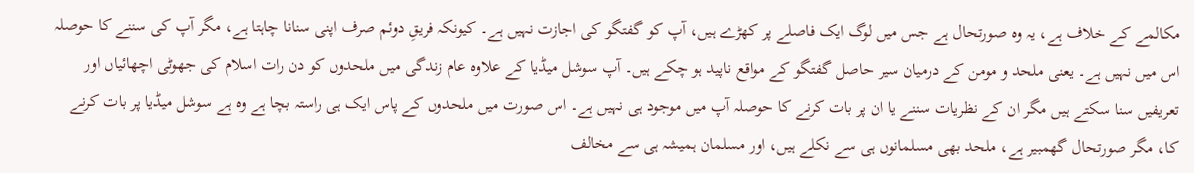مکالمے کے خلاف ہے، یہ وہ صورتحال ہے جس میں لوگ ایک فاصلے پر کھڑے ہیں، آپ کو گفتگو کی اجازت نہیں ہے۔ کیونکہ فریقِ دوئم صرف اپنی سنانا چاہتا ہے، مگر آپ کی سننے کا حوصلہ اس میں نہیں ہے۔ یعنی ملحد و مومن کے درمیان سیر حاصل گفتگو کے مواقع ناپید ہو چکے ہیں۔ آپ سوشل میڈیا کے علاوہ عام زندگی میں ملحدوں کو دن رات اسلام کی جھوٹی اچھائیاں اور تعریفیں سنا سکتے ہیں مگر ان کے نظریات سننے یا ان پر بات کرنے کا حوصلہ آپ میں موجود ہی نہیں ہے۔ اس صورت میں ملحدوں کے پاس ایک ہی راستہ بچا ہے وہ ہے سوشل میڈیا پر بات کرنے کا، مگر صورتحال گھمبیر ہے، ملحد بھی مسلمانوں ہی سے نکلے ہیں، اور مسلمان ہمیشہ ہی سے مخالف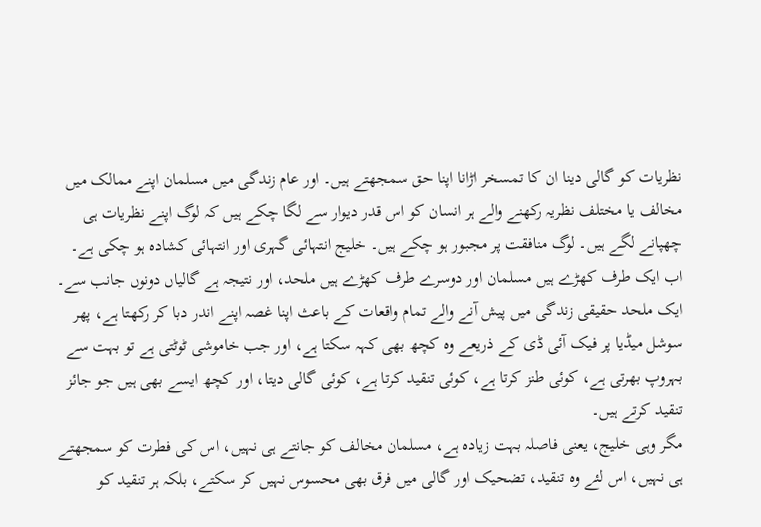نظریات کو گالی دینا ان کا تمسخر اڑانا اپنا حق سمجھتے ہیں۔ اور عام زندگی میں مسلمان اپنے ممالک میں مخالف یا مختلف نظریہ رکھنے والے ہر انسان کو اس قدر دیوار سے لگا چکے ہیں کہ لوگ اپنے نظریات ہی چھپانے لگے ہیں۔ لوگ منافقت پر مجبور ہو چکے ہیں۔ خلیج انتہائی گہری اور انتہائی کشادہ ہو چکی ہے۔ اب ایک طرف کھڑے ہیں مسلمان اور دوسرے طرف کھڑے ہیں ملحد، اور نتیجہ ہے گالیاں دونوں جانب سے۔ ایک ملحد حقیقی زندگی میں پیش آنے والے تمام واقعات کے باعث اپنا غصہ اپنے اندر دبا کر رکھتا ہے، پھر سوشل میڈیا پر فیک آئی ڈی کے ذریعے وہ کچھ بھی کہہ سکتا ہے، اور جب خاموشی ٹوٹتی ہے تو بہت سے بہروپ بھرتی ہے، کوئی طنز کرتا ہے، کوئی تنقید کرتا ہے، کوئی گالی دیتا، اور کچھ ایسے بھی ہیں جو جائز تنقید کرتے ہیں۔
مگر وہی خلیج، یعنی فاصلہ بہت زیادہ ہے، مسلمان مخالف کو جانتے ہی نہیں، اس کی فطرت کو سمجھتے ہی نہیں، اس لئے وہ تنقید، تضحیک اور گالی میں فرق بھی محسوس نہیں کر سکتے، بلکہ ہر تنقید کو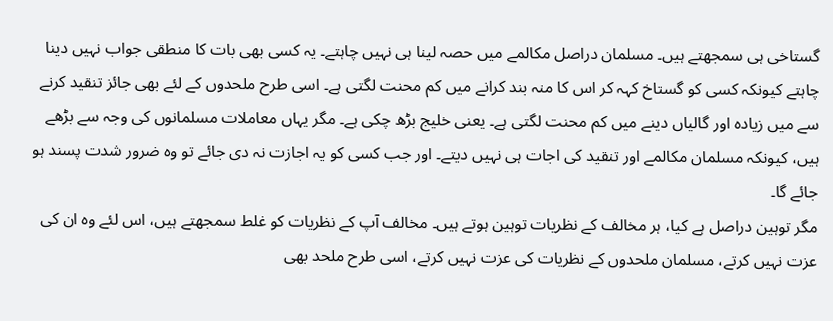گستاخی ہی سمجھتے ہیں۔ مسلمان دراصل مکالمے میں حصہ لینا ہی نہیں چاہتے۔ یہ کسی بھی بات کا منطقی جواب نہیں دینا چاہتے کیونکہ کسی کو گستاخ کہہ کر اس کا منہ بند کرانے میں کم محنت لگتی ہے۔ اسی طرح ملحدوں کے لئے بھی جائز تنقید کرنے سے میں زیادہ اور گالیاں دینے میں کم محنت لگتی ہے۔ یعنی خلیج بڑھ چکی ہے۔ مگر یہاں معاملات مسلمانوں کی وجہ سے بڑھے ہیں، کیونکہ مسلمان مکالمے اور تنقید کی اجات ہی نہیں دیتے۔ اور جب کسی کو یہ اجازت نہ دی جائے تو وہ ضرور شدت پسند ہو جائے گا۔
مگر توہین دراصل ہے کیا، ہر مخالف کے نظریات توہین ہوتے ہیں۔ مخالف آپ کے نظریات کو غلط سمجھتے ہیں، اس لئے وہ ان کی عزت نہیں کرتے، مسلمان ملحدوں کے نظریات کی عزت نہیں کرتے، اسی طرح ملحد بھی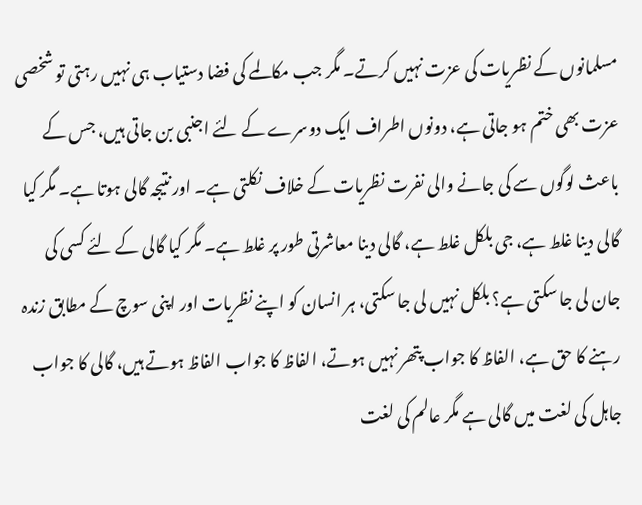مسلمانوں کے نظریات کی عزت نہیں کرتے۔ مگر جب مکالمے کی فضا دستیاب ہی نہیں رہتی تو شخصی عزت بھی ختم ہو جاتی ہے، دونوں اطراف ایک دوسرے کے لئے اجنبی بن جاتی ہیں، جس کے باعث لوگوں سے کی جانے والی نفرت نظریات کے خلاف نکلتی ہے۔ اور نتیجہ گالی ہوتا ہے۔ مگر کیا گالی دینا غلط ہے، جی بلکل غلط ہے، گالی دینا معاشرتی طور پر غلط ہے۔ مگر کیا گالی کے لئے کسی کی جان لی جا سکتی ہے؟ بلکل نہیں لی جا سکتی، ہر انسان کو اپنے نظریات اور اپنی سوچ کے مطابق زندہ رہنے کا حق ہے، الفاظ کا جواب پتھر نہیں ہوتے، الفاظ کا جواب الفاظ ہوتے ہیں، گالی کا جواب جاہل کی لغت میں گالی ہے مگر عالم کی لغت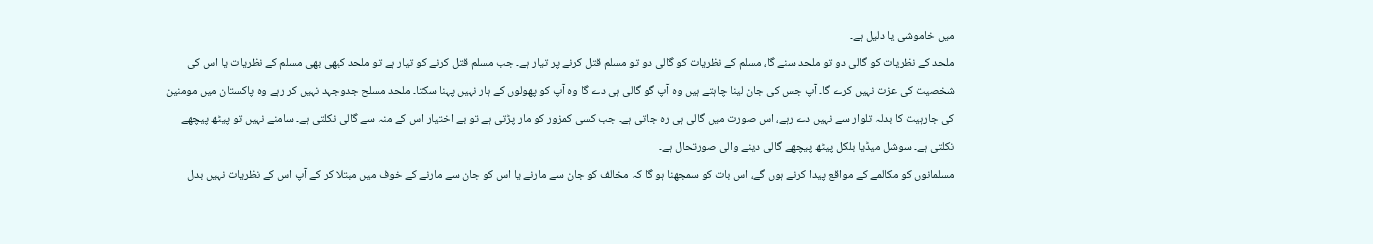میں خاموشی یا دلیل ہے۔
ملحد کے نظریات کو گالی دو تو ملحد سنے گا، مسلم کے نظریات کو گالی دو تو مسلم قتل کرنے پر تیار ہے۔ جب مسلم قتل کرنے کو تیار ہے تو ملحد کبھی بھی مسلم کے نظریات یا اس کی شخصیت کی عزت نہیں کرے گا۔ آپ جس کی جان لینا چاہتے ہیں وہ آپ گو گالی ہی دے گا وہ آپ کو پھولوں کے ہار نہیں پہنا سکتا۔ ملحد مسلح جدوجہد نہیں کر رہے وہ پاکستان میں مومنین کی جارہیت کا بدلہ تلوار سے نہیں دے رہے، اس صورت میں گالی ہی رہ جاتی ہے۔ جب کسی کمزور کو مار پڑتی ہے تو بے اختیار اس کے منہ سے گالی نکلتی ہے۔ سامنے نہیں تو پیٹھ پیچھے نکلتی ہے۔ سوشل میڈیا بلکل پیٹھ پیچھے گالی دینے والی صورتحال ہے۔
مسلمانوں کو مکالمے کے مواقع پیدا کرنے ہوں گے، اس بات کو سمجھنا ہو گا کہ مخالف کو جان سے مارنے یا اس کو جان سے مارنے کے خوف میں مبتلا کر کے آپ اس کے نظریات نہیں بدل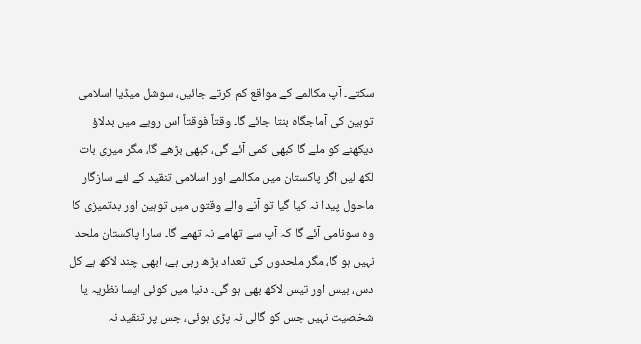سکتے۔ آپ مکالمے کے مواقع کم کرتے جائیں، سوشل میڈیا اسلامی توہین کی آماجگاہ بنتا جائے گا۔ وقتاً فوقتاً اس رویے میں بدلاؤ دیکھنے کو ملے گا کبھی کمی آئے گی، کبھی بڑھے گا، مگر میری بات لکھ لیں اگر پاکستان میں مکالمے اور اسلامی تنقید کے لئے سازگار ماحول پیدا نہ کیا گیا تو آنے والے وقتوں میں توہین اور بدتمیزی کا وہ سونامی آئے گا کہ آپ سے تھامے نہ تھمے گا۔ سارا پاکستان ملحد نہیں ہو گا، مگر ملحدوں کی تعداد بڑھ رہی ہے، ابھی چند لاکھ ہے کل دس، بیس اور تیس لاکھ بھی ہو گی۔ دنیا میں کوئی ایسا نظریہ یا شخصیت نہیں جس کو گالی نہ پڑی ہوئی، جس پر تنقید نہ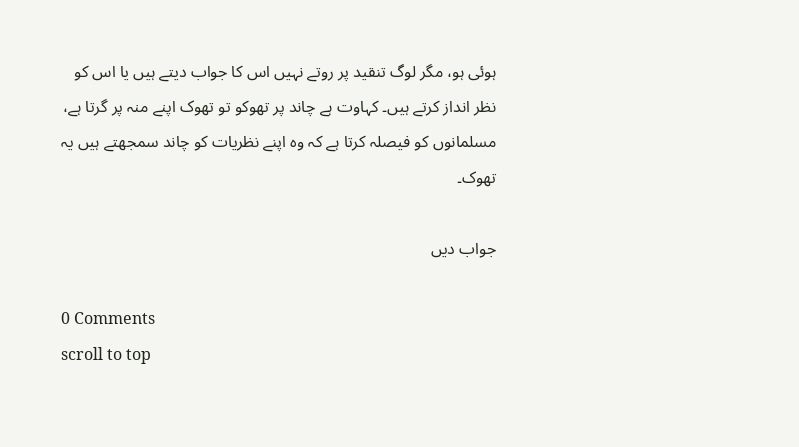ہوئی ہو، مگر لوگ تنقید پر روتے نہیں اس کا جواب دیتے ہیں یا اس کو نظر انداز کرتے ہیں۔ کہاوت ہے چاند پر تھوکو تو تھوک اپنے منہ پر گرتا ہے، مسلمانوں کو فیصلہ کرتا ہے کہ وہ اپنے نظریات کو چاند سمجھتے ہیں یہ تھوک۔

جواب دیں

0 Comments
scroll to top